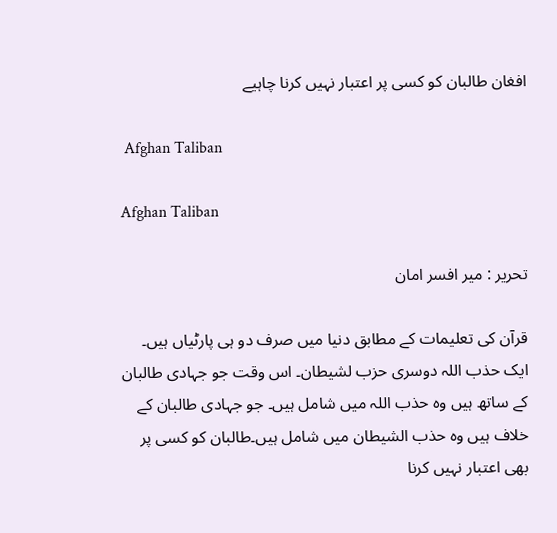افغان طالبان کو کسی پر اعتبار نہیں کرنا چاہیے

 Afghan Taliban

Afghan Taliban

تحریر : میر افسر امان

قرآن کی تعلیمات کے مطابق دنیا میں صرف دو ہی پارٹیاں ہیں۔ ایک حذب اللہ دوسری حزب لشیطان۔ اس وقت جو جہادی طالبان کے ساتھ ہیں وہ حذب اللہ میں شامل ہیں۔ جو جہادی طالبان کے خلاف ہیں وہ حذب الشیطان میں شامل ہیں۔طالبان کو کسی پر بھی اعتبار نہیں کرنا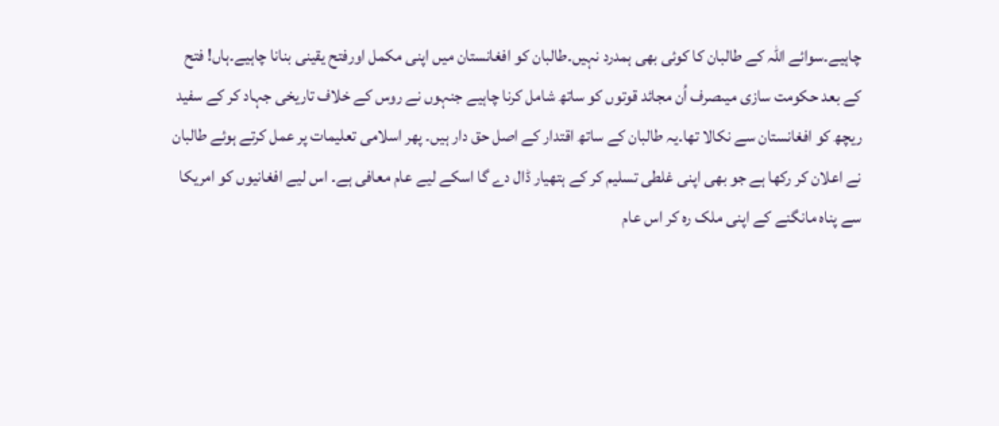چاہیے۔سوائے اللہ کے طالبان کا کوئی بھی ہمدرد نہیں۔طالبان کو افغانستان میں اپنی مکمل اورفتح یقینی بنانا چاہیے۔ہاں! فتح کے بعد حکومت سازی میںصرف اُن مجائد قوتوں کو ساتھ شامل کرنا چاہیے جنہوں نے روس کے خلاف تاریخی جہاد کر کے سفید ریچھ کو افغانستان سے نکالا تھا۔یہ طالبان کے ساتھ اقتدار کے اصل حق دار ہیں۔ پھر اسلامی تعلیمات پر عمل کرتے ہوئے طالبان نے اعلان کر رکھا ہے جو بھی اپنی غلطی تسلیم کر کے ہتھیار ڈال دے گا اسکے لیے عام معافی ہے۔ اس لیے افغانیوں کو امریکا سے پناہ مانگنے کے اپنی ملک رہ کر اس عام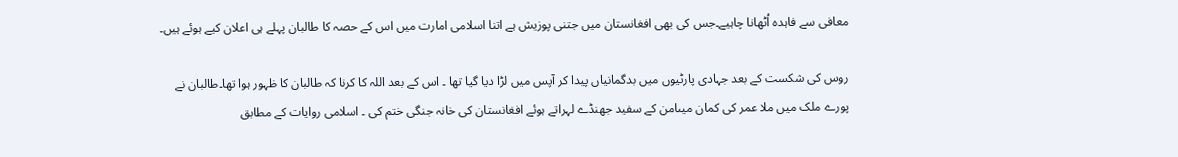معافی سے فاہدہ اُٹھانا چاہیے۔جس کی بھی افغانستان میں جتنی پوزیش ہے اتنا اسلامی امارت میں اس کے حصہ کا طالبان پہلے ہی اعلان کیے ہوئے ہیں۔

روس کی شکست کے بعد جہادی پارٹیوں میں بدگمانیاں پیدا کر آپس میں لڑا دیا گیا تھا ۔ اس کے بعد اللہ کا کرنا کہ طالبان کا ظہور ہوا تھا۔طالبان نے پورے ملک میں ملا عمر کی کمان میںامن کے سفید جھنڈے لہراتے ہوئے افغانستان کی خانہ جنگی ختم کی ۔ اسلامی روایات کے مطابق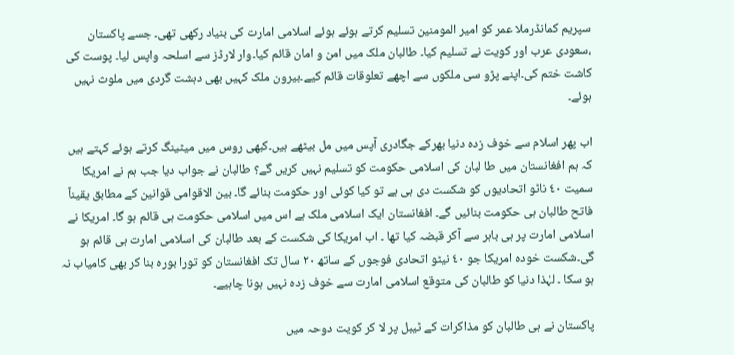سپریم کمانڈرملا عمر کو امیر المومنین تسلیم کرتے ہوئے ہوئے اسلامی امارت کی بنیاد رکھی تھی۔ جسے پاکستان ،سعودی عرب اور کویت نے تسلیم کیا۔ طالبان ملک میں امن و امان قائم کیا۔وار لارڈز سے اسلحہ واپس لیا۔ پوست کی کاشت ختم کی۔اپنے پڑو سی ملکوں سے اچھے تعلوقات قائم کیے۔بیرون ملک کہیں بھی دہشت گردی میں ملوث نہیں ہوئے۔

اب پھر اسلام سے خوف زدہ دنیا بھرکے جگادری آپس میں مل بیٹھے ہیں۔کبھی روس میں میٹینگ کرتے ہوئے کہتے ہیں کہ ہم افغانستان میں طا لبان کی اسلامی حکومت کو تسلیم نہیں کریں گے؟ طالبان نے جواب دیا جب ہم نے امریکا سمیت ٤٠ ناٹو اتحادیوں کو شکست دی ہی ہے تو کیا کوئی اور حکومت بنائے گا۔ بین الاقوامی قوانین کے مطابق یقیناً فاتح طالبان ہی حکومت بنائیں گے۔ افغانستان ایک اسلامی ملک ہے اس میں اسلامی حکومت ہی قائم ہو گا۔ امریکا نے اسلامی امارت پر ہی باہر سے آکر قبضہ کیا تھا ۔ اب امریکا کی شکست کے بعد طالبان کی اسلامی امارت ہی قائم ہو گی۔شکست خودہ امریکا جو ٤٠ نیٹو اتحادی فوجوں کے ساتھ ٢٠ سال تک افغانستان کو تورا بورہ بنا کر بھی کامیاب نہ ہو سکا ۔ لہٰذا دنیا کو طالبان کی متوقع اسلامی امارت سے خوف زدہ نہیں ہونا چاہیے۔

پاکستان نے ہی طالبان کو مذاکرات کے ٹیبل پر لا کر کویت دوحہ میں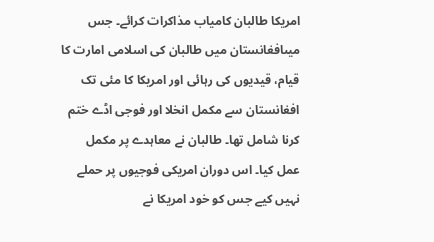امریکا طالبان کامیاب مذاکرات کرائے۔ جس میںافغانستان میں طالبان کی اسلامی امارت کا قیام، قیدیوں کی رہائی اور امریکا کا مئی تک افغانستان سے مکمل انخلا اور فوجی اڈے ختم کرنا شامل تھا۔ طالبان نے معاہدے پر مکمل عمل کیا۔ اس دوران امریکی فوجیوں پر حملے نہیں کیے جس کو خود امریکا نے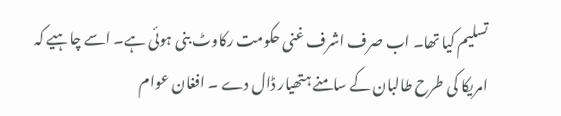تسلیم کیا تھا۔ اب صرف اشرف غنی حکومت رکاوٹ بنی ہوئی ہے۔ اسے چاہیے کہ امریکا کی طرح طالبان کے سامنے ہتھیار ڈال دے ۔ افغان عوام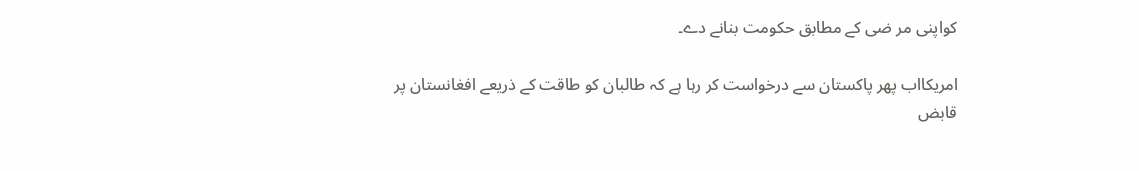کواپنی مر ضی کے مطابق حکومت بنانے دے۔

امریکااب پھر پاکستان سے درخواست کر رہا ہے کہ طالبان کو طاقت کے ذریعے افغانستان پر قابض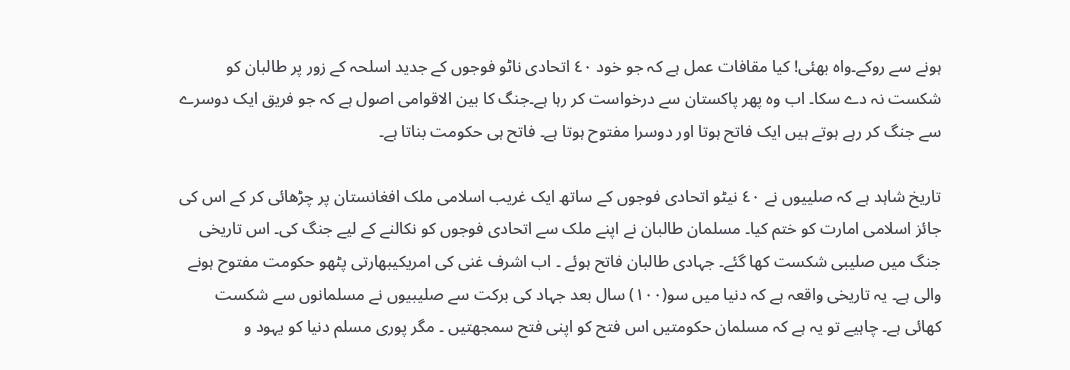ہونے سے روکے۔واہ بھئی! کیا مقافات عمل ہے کہ جو خود ٤٠ اتحادی ناٹو فوجوں کے جدید اسلحہ کے زور پر طالبان کو شکست نہ دے سکا۔ اب وہ پھر پاکستان سے درخواست کر رہا ہے۔جنگ کا بین الاقوامی اصول ہے کہ جو فریق ایک دوسرے سے جنگ کر رہے ہوتے ہیں ایک فاتح ہوتا اور دوسرا مفتوح ہوتا ہے۔ فاتح ہی حکومت بناتا ہے۔

تاریخ شاہد ہے کہ صلییوں نے ٤٠ نیٹو اتحادی فوجوں کے ساتھ ایک غریب اسلامی ملک افغانستان پر چڑھائی کر کے اس کی جائز اسلامی امارت کو ختم کیا۔ مسلمان طالبان نے اپنے ملک سے اتحادی فوجوں کو نکالنے کے لیے جنگ کی۔ اس تاریخی جنگ میں صلیبی شکست کھا گئے۔ جہادی طالبان فاتح ہوئے ۔ اب اشرف غنی کی امریکیبھارتی پٹھو حکومت مفتوح ہونے والی ہے۔ یہ تاریخی واقعہ ہے کہ دنیا میں سو(١٠٠) سال بعد جہاد کی برکت سے صلیبیوں نے مسلمانوں سے شکست کھائی ہے۔ چاہیے تو یہ ہے کہ مسلمان حکومتیں اس فتح کو اپنی فتح سمجھتیں ۔ مگر پوری مسلم دنیا کو یہود و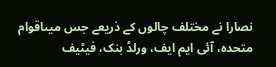نصارا نے مختلف چالوں کے ذریعے جس میںاقوام متحدہ، آئی ایم ایف، ورلڈ بنک، فیٹیف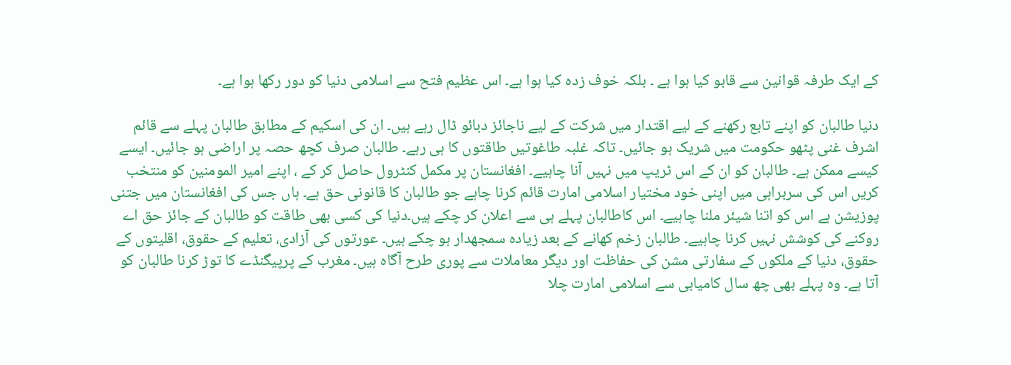کے ایک طرفہ قوانین سے قابو کیا ہوا ہے ۔ بلکہ خوف زدہ کیا ہوا ہے۔ اس عظیم فتح سے اسلامی دنیا کو دور رکھا ہوا ہے۔

دنیا طالبان کو اپنے تابع رکھنے کے لیے اقتدار میں شرکت کے لیے ناجائز دبائو ڈال رہے ہیں۔ ان کی اسکیم کے مطابق طالبان پہلے سے قائم اشرف غنی پٹھو حکومت میں شریک ہو جائیں۔ تاکہ غلبہ طاغوتیں طاقتوں کا ہی رہے۔ طالبان صرف کچھ حصہ پر اراضی ہو جائیں۔ ایسے کیسے ممکن ہے۔ طالبان کو ان کے اس ٹریپ میں نہیں آنا چاہیے۔ افغانستان پر مکمل کنٹرول حاصل کر کے ، اپنے امیر المومنین کو منتخب کریں اس کی سربراہی میں اپنی خود مختیار اسلامی امارت قائم کرنا چاہے جو طالبان کا قانونی حق ہے۔ ہاں جس کی افغانستان میں جتنی پوزیشن ہے اس کو اتنا شیئر ملنا چاہیے۔ اس کاطالبان پہلے ہی سے اعلان کر چکے ہیں۔دنیا کی کسی بھی طاقت کو طالبان کے جائز حق اے روکنے کی کوشش نہیں کرنا چاہیے۔ طالبان زخم کھانے کے بعد زیادہ سمجھدار ہو چکے ہیں۔ عورتوں کی آزادی، تعلیم کے حقوق، اقلیتوں کے حقوق، دنیا کے ملکوں کے سفارتی مشن کی حفاظت اور دیگر معاملات سے پوری طرح آگاہ ہیں۔ مغرب کے پرپیگنڈے کا توڑ کرنا طالبان کو آتا ہے۔ وہ پہلے بھی چھ سال کامیابی سے اسلامی امارت چلا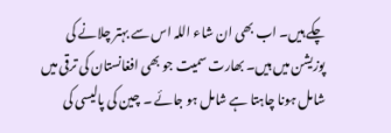چکے ہیں۔ اب بھی ان شاء اللہ اس سے بہتر چلانے کی پوزیشن میں ہیں۔ بھارت سمیت جو بھی افغانستان کی ترقی میں شامل ہونا چاہتا ہے شامل ہو جائے ۔ چین کی پالیسی کی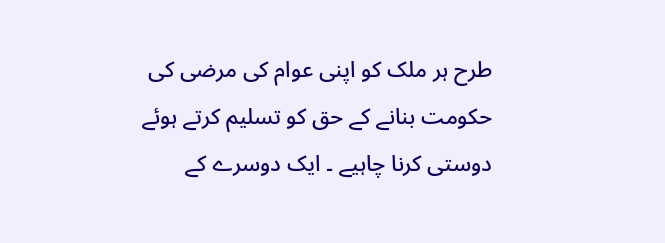طرح ہر ملک کو اپنی عوام کی مرضی کی حکومت بنانے کے حق کو تسلیم کرتے ہوئے دوستی کرنا چاہیے ۔ ایک دوسرے کے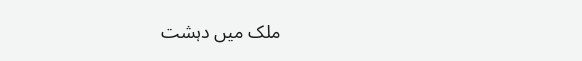ملک میں دہشت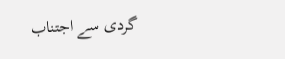گردی سے اجتناب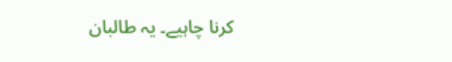کرنا چاہیے۔ یہ طالبان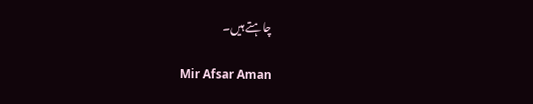چاہتے ہیں۔

Mir Afsar Aman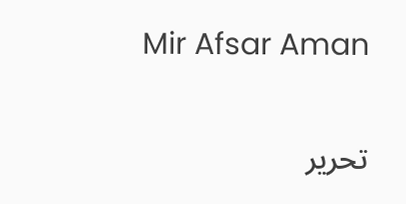Mir Afsar Aman

تحریر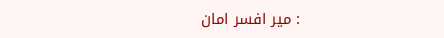: میر افسر امان